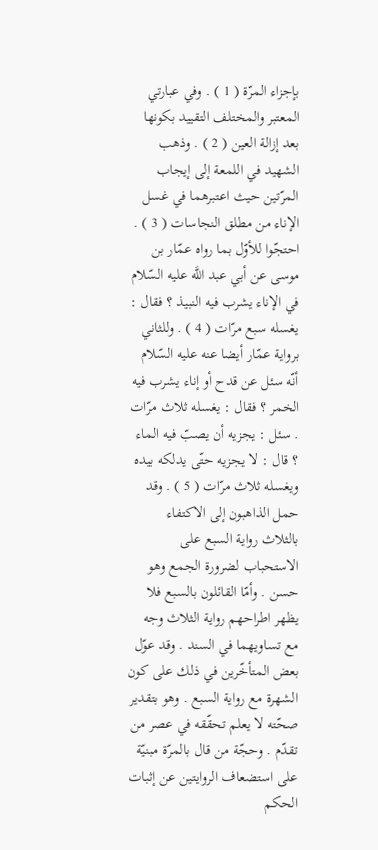بإجزاء المرّة ( 1 ) . وفي عبارتي المعتبر والمختلف التقييد بكونها بعد إزالة العين ( 2 ) . وذهب الشهيد في اللمعة إلى إيجاب المرّتين حيث اعتبرهما في غسل الإناء من مطلق النجاسات ( 3 ) . احتجّوا للأوّل بما رواه عمّار بن موسى عن أبي عبد اللَّه عليه السّلام في الإناء يشرب فيه النبيذ ؟ فقال : يغسله سبع مرّات ( 4 ) . وللثاني برواية عمّار أيضا عنه عليه السّلام أنّه سئل عن قدح أو إناء يشرب فيه الخمر ؟ فقال : يغسله ثلاث مرّات . سئل : يجزيه أن يصبّ فيه الماء ؟ قال : لا يجزيه حتّى يدلكه بيده ويغسله ثلاث مرّات ( 5 ) . وقد حمل الذاهبون إلى الاكتفاء بالثلاث رواية السبع على الاستحباب لضرورة الجمع وهو حسن . وأمّا القائلون بالسبع فلا يظهر اطراحهم رواية الثلاث وجه مع تساويهما في السند . وقد عوّل بعض المتأخّرين في ذلك على كون الشهرة مع رواية السبع . وهو بتقدير صحّته لا يعلم تحقّقه في عصر من تقدّم . وحجّة من قال بالمرّة مبنيّة على استضعاف الروايتين عن إثبات الحكم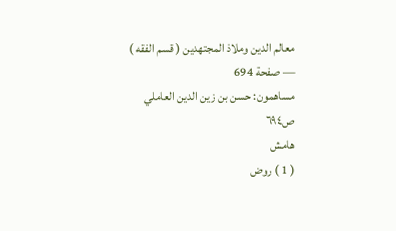معالم الدين وملاذ المجتهدين ( قسم الفقه ) — صفحة 694
مساهمون: حسن بن زين الدين العاملي
ص٦٩٤
هامش
( 1 ) روض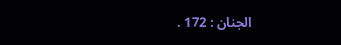الجنان : 172 .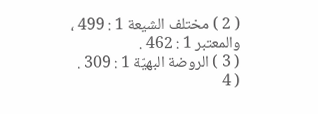( 2 ) مختلف الشيعة 1 : 499 ، والمعتبر 1 : 462 .
( 3 ) الروضة البهيّة 1 : 309 .
( 4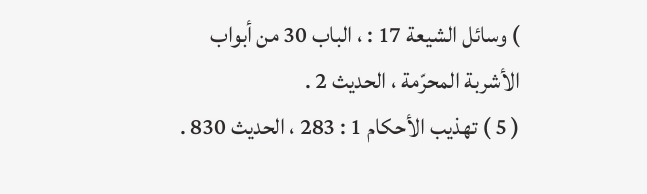) وسائل الشيعة 17 : ، الباب 30 من أبواب الأشربة المحرّمة ، الحديث 2 .
( 5 ) تهذيب الأحكام 1 : 283 ، الحديث 830 .